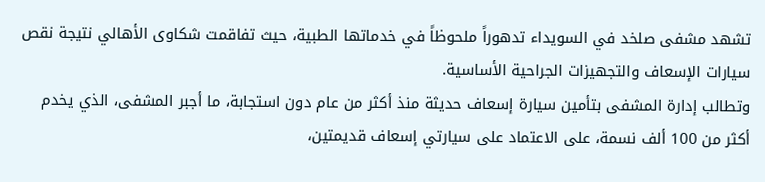تشهد مشفى صلخد في السويداء تدهوراً ملحوظاً في خدماتها الطبية، حيث تفاقمت شكاوى الأهالي نتيجة نقص سيارات الإسعاف والتجهيزات الجراحية الأساسية.
وتطالب إدارة المشفى بتأمين سيارة إسعاف حديثة منذ أكثر من عام دون استجابة، ما أجبر المشفى، الذي يخدم أكثر من 100 ألف نسمة، على الاعتماد على سيارتي إسعاف قديمتين،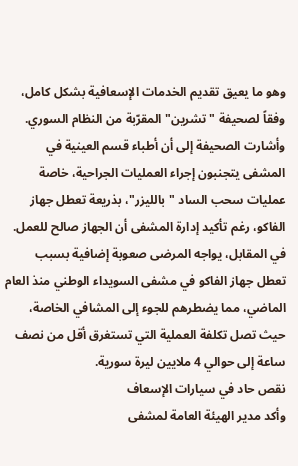وهو ما يعيق تقديم الخدمات الإسعافية بشكل كامل، وفقاً لصحيفة "تشرين" المقرّبة من النظام السوري.
وأشارت الصحيفة إلى أن أطباء قسم العينية في المشفى يتجنبون إجراء العمليات الجراحية، خاصة عمليات سحب الساد "بالليزر"، بذريعة تعطل جهاز الفاكو، رغم تأكيد إدارة المشفى أن الجهاز صالح للعمل.
في المقابل، يواجه المرضى صعوبة إضافية بسبب تعطل جهاز الفاكو في مشفى السويداء الوطني منذ العام الماضي، مما يضطرهم للجوء إلى المشافي الخاصة، حيث تصل تكلفة العملية التي تستغرق أقل من نصف ساعة إلى حوالي 4 ملايين ليرة سورية.
نقص حاد في سيارات الإسعاف
وأكد مدير الهيئة العامة لمشفى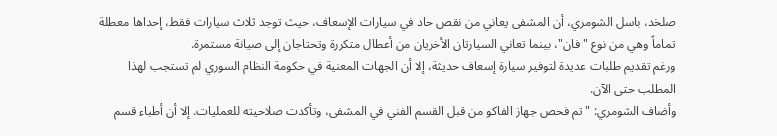صلخد، باسل الشومري، أن المشفى يعاني من نقص حاد في سيارات الإسعاف، حيث توجد ثلاث سيارات فقط، إحداها معطلة تماماً وهي من نوع "فان"، بينما تعاني السيارتان الأخريان من أعطال متكررة وتحتاجان إلى صيانة مستمرة.
ورغم تقديم طلبات عديدة لتوفير سيارة إسعاف حديثة، إلا أن الجهات المعنية في حكومة النظام السوري لم تستجب لهذا المطلب حتى الآن.
وأضاف الشومري: "تم فحص جهاز الفاكو من قبل القسم الفني في المشفى، وتأكدت صلاحيته للعمليات. إلا أن أطباء قسم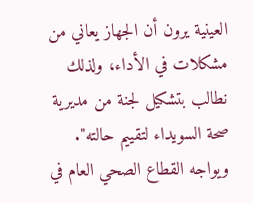العينية يرون أن الجهاز يعاني من مشكلات في الأداء، ولذلك نطالب بتشكيل لجنة من مديرية صحة السويداء لتقييم حالته".
ويواجه القطاع الصحي العام في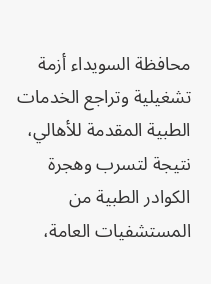محافظة السويداء أزمة تشغيلية وتراجع الخدمات الطبية المقدمة للأهالي، نتيجة لتسرب وهجرة الكوادر الطبية من المستشفيات العامة،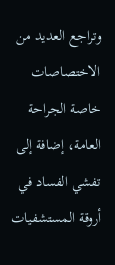وتراجع العديد من الاختصاصات خاصة الجراحة العامة، إضافة إلى تفشي الفساد في أروقة المستشفيات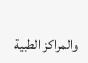والمراكز الطبية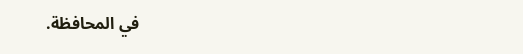في المحافظة.